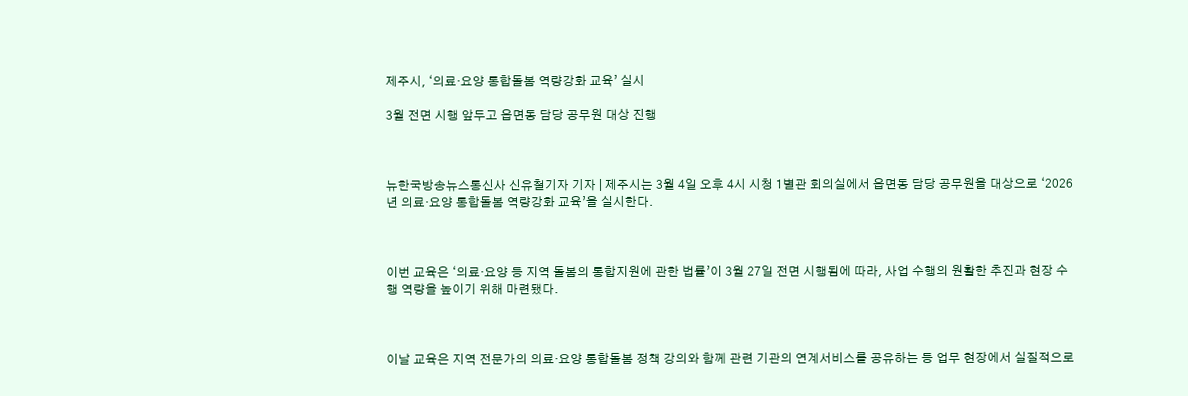제주시, ‘의료·요양 통합돌봄 역량강화 교육’ 실시

3월 전면 시행 앞두고 읍면동 담당 공무원 대상 진행



뉴한국방송뉴스통신사 신유철기자 기자 | 제주시는 3월 4일 오후 4시 시청 1별관 회의실에서 읍면동 담당 공무원을 대상으로 ‘2026년 의료·요양 통합돌봄 역량강화 교육’을 실시한다.



이번 교육은 ‘의료·요양 등 지역 돌봄의 통합지원에 관한 법률’이 3월 27일 전면 시행됨에 따라, 사업 수행의 원활한 추진과 현장 수행 역량을 높이기 위해 마련됐다.



이날 교육은 지역 전문가의 의료·요양 통합돌봄 정책 강의와 함께 관련 기관의 연계서비스를 공유하는 등 업무 현장에서 실질적으로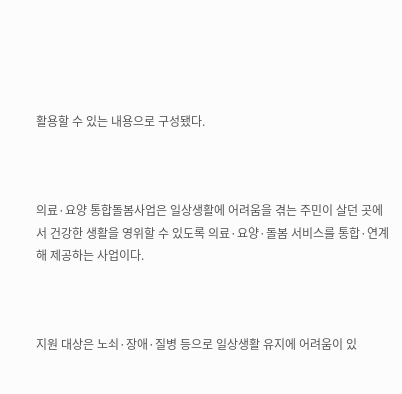활용할 수 있는 내용으로 구성됐다.



의료·요양 통합돌봄사업은 일상생활에 어려움을 겪는 주민이 살던 곳에서 건강한 생활을 영위할 수 있도록 의료·요양·돌봄 서비스를 통합·연계해 제공하는 사업이다.



지원 대상은 노쇠·장애·질병 등으로 일상생활 유지에 어려움이 있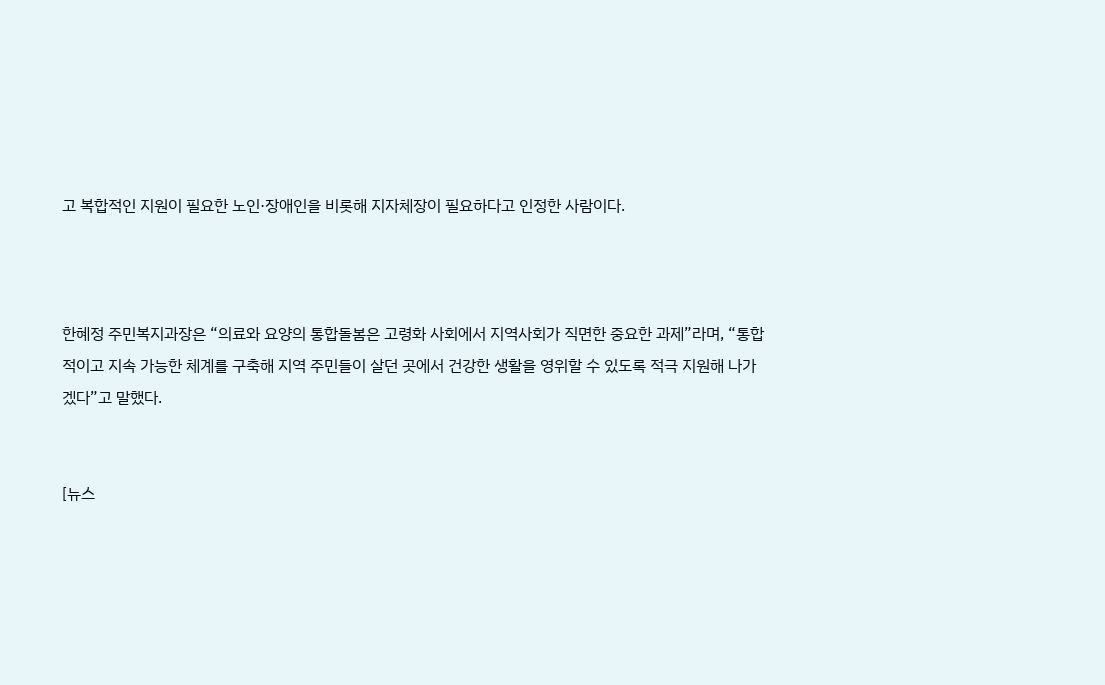고 복합적인 지원이 필요한 노인·장애인을 비롯해 지자체장이 필요하다고 인정한 사람이다.



한혜정 주민복지과장은 “의료와 요양의 통합돌봄은 고령화 사회에서 지역사회가 직면한 중요한 과제”라며, “통합적이고 지속 가능한 체계를 구축해 지역 주민들이 살던 곳에서 건강한 생활을 영위할 수 있도록 적극 지원해 나가겠다”고 말했다.


[뉴스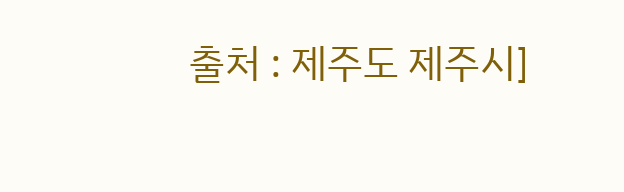출처 : 제주도 제주시]